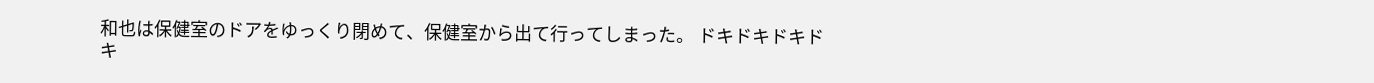和也は保健室のドアをゆっくり閉めて、保健室から出て行ってしまった。 ドキドキドキドキ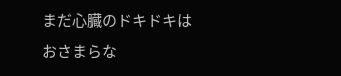まだ心臓のドキドキはおさまらな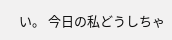い。 今日の私どうしちゃ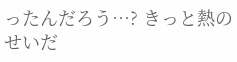ったんだろう…? きっと熱のせいだ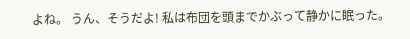よね。 うん、そうだよ! 私は布団を頭までかぶって静かに眠った。